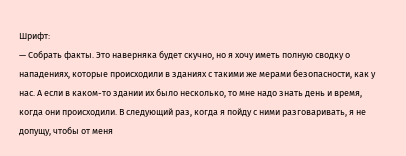Шрифт:
— Собрать факты. Это наверняка будет скучно, но я хочу иметь полную сводку о нападениях, которые происходили в зданиях с такими же мерами безопасности, как у нас. А если в каком-то здании их было несколько, то мне надо знать день и время, когда они происходили. В следующий раз, когда я пойду с ними разговаривать, я не допущу, чтобы от меня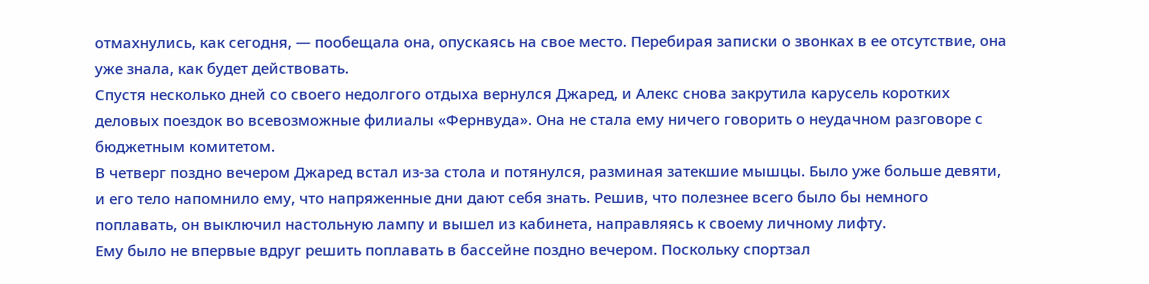отмахнулись, как сегодня, — пообещала она, опускаясь на свое место. Перебирая записки о звонках в ее отсутствие, она уже знала, как будет действовать.
Спустя несколько дней со своего недолгого отдыха вернулся Джаред, и Алекс снова закрутила карусель коротких деловых поездок во всевозможные филиалы «Фернвуда». Она не стала ему ничего говорить о неудачном разговоре с бюджетным комитетом.
В четверг поздно вечером Джаред встал из-за стола и потянулся, разминая затекшие мышцы. Было уже больше девяти, и его тело напомнило ему, что напряженные дни дают себя знать. Решив, что полезнее всего было бы немного поплавать, он выключил настольную лампу и вышел из кабинета, направляясь к своему личному лифту.
Ему было не впервые вдруг решить поплавать в бассейне поздно вечером. Поскольку спортзал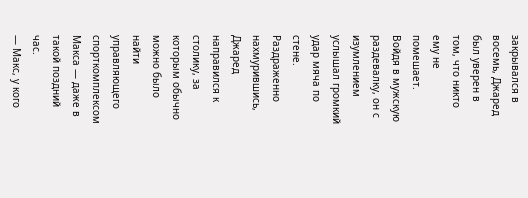закрывался в восемь, Джаред был уверен в том, что никто ему не помешает.
Войдя в мужскую раздевалку, он с изумлением услышал громкий удар мяча по стене. Раздраженно нахмурившись, Джаред направился к столику, за которым обычно можно было найти управляющего спорткомплексом Макса — даже в такой поздний час.
— Макс, у кого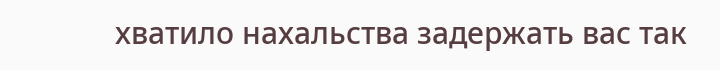хватило нахальства задержать вас так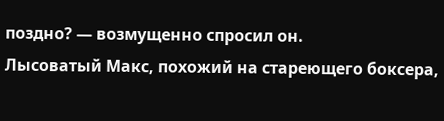поздно? — возмущенно спросил он.
Лысоватый Макс, похожий на стареющего боксера,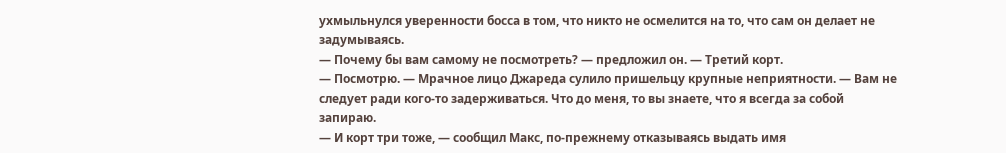ухмыльнулся уверенности босса в том, что никто не осмелится на то, что сам он делает не задумываясь.
— Почему бы вам самому не посмотреть? — предложил он. — Третий корт.
— Посмотрю. — Мрачное лицо Джареда сулило пришельцу крупные неприятности. — Вам не следует ради кого-то задерживаться. Что до меня, то вы знаете, что я всегда за собой запираю.
— И корт три тоже, — сообщил Макс, по-прежнему отказываясь выдать имя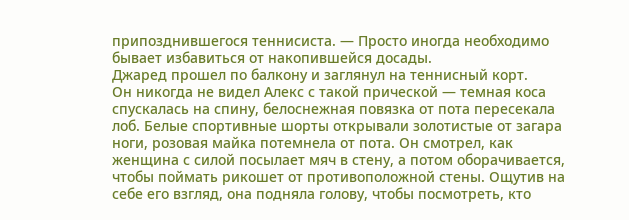припозднившегося теннисиста. — Просто иногда необходимо бывает избавиться от накопившейся досады.
Джаред прошел по балкону и заглянул на теннисный корт.
Он никогда не видел Алекс с такой прической — темная коса спускалась на спину, белоснежная повязка от пота пересекала лоб. Белые спортивные шорты открывали золотистые от загара ноги, розовая майка потемнела от пота. Он смотрел, как женщина с силой посылает мяч в стену, а потом оборачивается, чтобы поймать рикошет от противоположной стены. Ощутив на себе его взгляд, она подняла голову, чтобы посмотреть, кто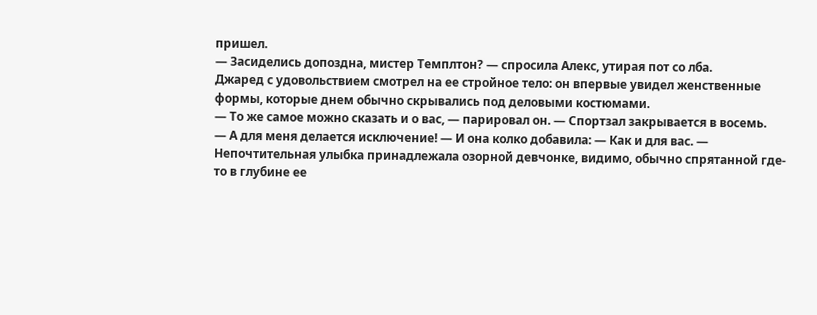пришел.
— Засиделись допоздна, мистер Темплтон? — спросила Алекс, утирая пот со лба.
Джаред с удовольствием смотрел на ее стройное тело: он впервые увидел женственные формы, которые днем обычно скрывались под деловыми костюмами.
— То же самое можно сказать и о вас, — парировал он. — Спортзал закрывается в восемь.
— А для меня делается исключение! — И она колко добавила: — Как и для вас. — Непочтительная улыбка принадлежала озорной девчонке, видимо, обычно спрятанной где-то в глубине ее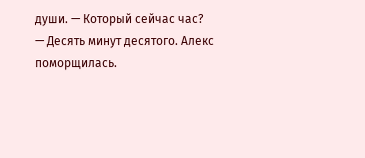души. — Который сейчас час?
— Десять минут десятого. Алекс поморщилась.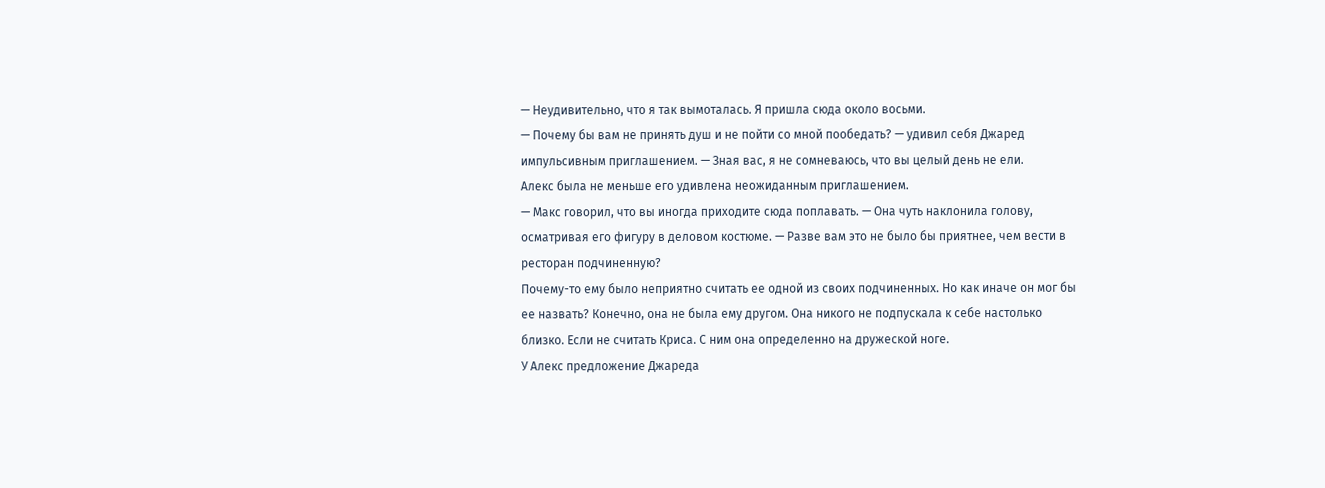— Неудивительно, что я так вымоталась. Я пришла сюда около восьми.
— Почему бы вам не принять душ и не пойти со мной пообедать? — удивил себя Джаред импульсивным приглашением. — Зная вас, я не сомневаюсь, что вы целый день не ели.
Алекс была не меньше его удивлена неожиданным приглашением.
— Макс говорил, что вы иногда приходите сюда поплавать. — Она чуть наклонила голову, осматривая его фигуру в деловом костюме. — Разве вам это не было бы приятнее, чем вести в ресторан подчиненную?
Почему-то ему было неприятно считать ее одной из своих подчиненных. Но как иначе он мог бы ее назвать? Конечно, она не была ему другом. Она никого не подпускала к себе настолько близко. Если не считать Криса. С ним она определенно на дружеской ноге.
У Алекс предложение Джареда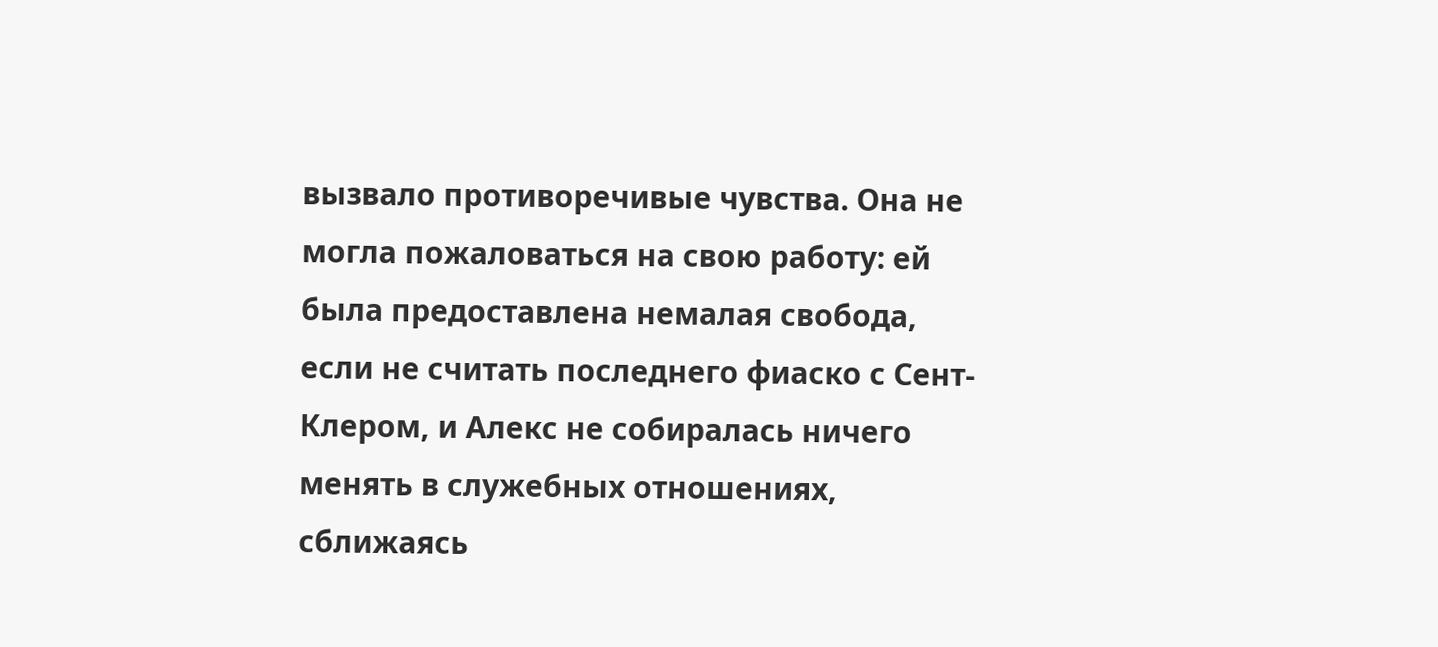вызвало противоречивые чувства. Она не могла пожаловаться на свою работу: ей была предоставлена немалая свобода, если не считать последнего фиаско с Сент-Клером, и Алекс не собиралась ничего менять в служебных отношениях, сближаясь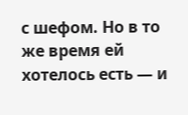с шефом. Но в то же время ей хотелось есть — и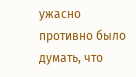ужасно противно было думать, что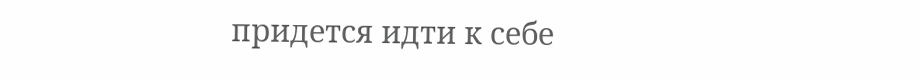придется идти к себе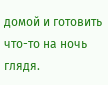домой и готовить что-то на ночь глядя.